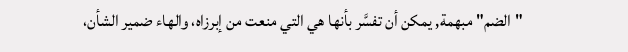"الضم" مبهمة, يمكن أن تفسَّر بأنها هي التي منعت من إبرزاه، والهاء ضمير الشأن،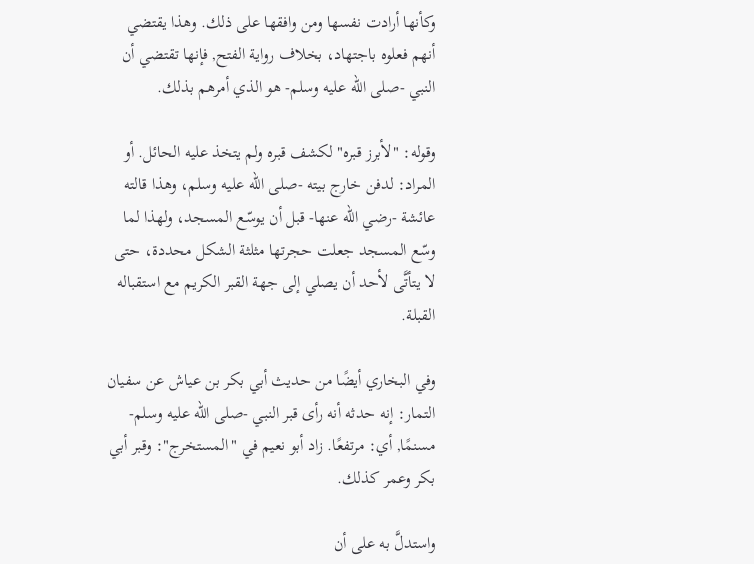وكأنها أرادت نفسها ومن وافقها على ذلك. وهذا يقتضي أنهم فعلوه باجتهاد، بخلاف رواية الفتح, فإنها تقتضي أن النبي -صلى الله عليه وسلم- هو الذي أمرهم بذلك.

وقوله: "لأبرز قبره" لكشف قبره ولم يتخذ عليه الحائل. أو المراد: لدفن خارج بيته -صلى الله عليه وسلم، وهذا قالته عائشة -رضي الله عنها- قبل أن يوسّع المسجد، ولهذا لما وسّع المسجد جعلت حجرتها مثلثة الشكل محددة، حتى لا يتأتَّى لأحد أن يصلي إلى جهة القبر الكريم مع استقباله القبلة.

وفي البخاري أيضًا من حديث أبي بكر بن عياش عن سفيان التمار: إنه حدثه أنه رأى قبر النبي -صلى الله عليه وسلم- مسنمًا, أي: مرتفعًا. زاد أبو نعيم في "المستخرج": وقبر أبي بكر وعمر كذلك.

واستدلَّ به على أن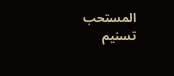المستحب تسنيم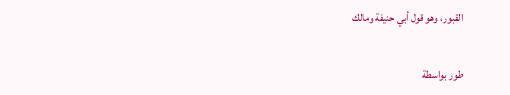القبور، وهو قول أبي حنيفة ومالك

طور بواسطة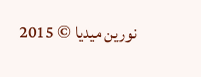نورين ميديا © 2015